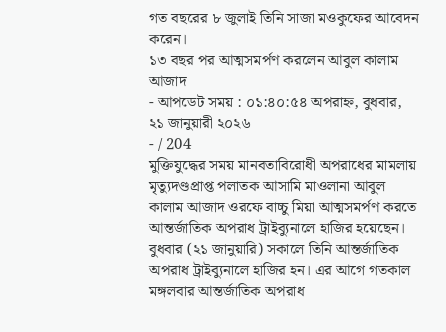গত বছরের ৮ জুলাই তিনি সাজা মওকুফের আবেদন করেন।
১৩ বছর পর আত্মসমর্পণ করলেন আবুল কালাম আজাদ
- আপডেট সময় : ০১:৪০:৫৪ অপরাহ্ন, বুধবার, ২১ জানুয়ারী ২০২৬
- / 204
মুক্তিযুদ্ধের সময় মানবতাবিরোধী অপরাধের মামলায় মৃত্যুদণ্ডপ্রাপ্ত পলাতক আসামি মাওলানা আবুল কালাম আজাদ ওরফে বাচ্চু মিয়া আত্মসমর্পণ করতে আন্তর্জাতিক অপরাধ ট্রাইব্যুনালে হাজির হয়েছেন।
বুধবার (২১ জানুয়ারি) সকালে তিনি আন্তর্জাতিক অপরাধ ট্রাইব্যুনালে হাজির হন। এর আগে গতকাল মঙ্গলবার আন্তর্জাতিক অপরাধ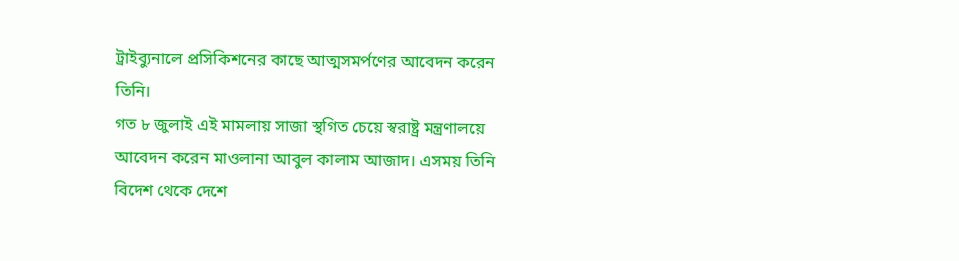ট্রাইব্যুনালে প্রসিকিশনের কাছে আত্মসমর্পণের আবেদন করেন তিনি।
গত ৮ জুলাই এই মামলায় সাজা স্থগিত চেয়ে স্বরাষ্ট্র মন্ত্রণালয়ে আবেদন করেন মাওলানা আবুল কালাম আজাদ। এসময় তিনি বিদেশ থেকে দেশে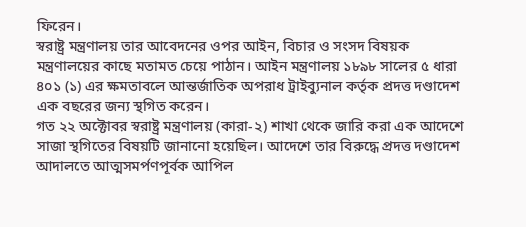ফিরেন।
স্বরাষ্ট্র মন্ত্রণালয় তার আবেদনের ওপর আইন, বিচার ও সংসদ বিষয়ক মন্ত্রণালয়ের কাছে মতামত চেয়ে পাঠান। আইন মন্ত্রণালয় ১৮৯৮ সালের ৫ ধারা ৪০১ (১) এর ক্ষমতাবলে আন্তর্জাতিক অপরাধ ট্রাইব্যুনাল কর্তৃক প্রদত্ত দণ্ডাদেশ এক বছরের জন্য স্থগিত করেন।
গত ২২ অক্টোবর স্বরাষ্ট্র মন্ত্রণালয় (কারা-২) শাখা থেকে জারি করা এক আদেশে সাজা স্থগিতের বিষয়টি জানানো হয়েছিল। আদেশে তার বিরুদ্ধে প্রদত্ত দণ্ডাদেশ আদালতে আত্মসমর্পণপূর্বক আপিল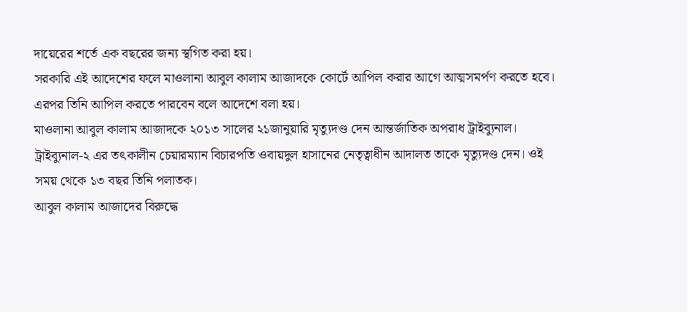দায়েরের শর্তে এক বছরের জন্য স্থগিত করা হয়।
সরকারি এই আদেশের ফলে মাওলানা আবুল কালাম আজাদকে কোর্টে আপিল করার আগে আত্মসমর্পণ করতে হবে। এরপর তিনি আপিল করতে পারবেন বলে আদেশে বলা হয়।
মাওলানা আবুল কালাম আজাদকে ২০১৩ সালের ২১জানুয়ারি মৃত্যুদণ্ড দেন আন্তর্জাতিক অপরাধ ট্রাইব্যুনাল। ট্রাইব্যুনাল-২ এর তৎকালীন চেয়ারম্যান বিচারপতি ওবায়দুল হাসানের নেতৃত্বাধীন আদালত তাকে মৃত্যুদণ্ড দেন। ওই সময় থেকে ১৩ বছর তিনি পলাতক।
আবুল কালাম আজাদের বিরুদ্ধে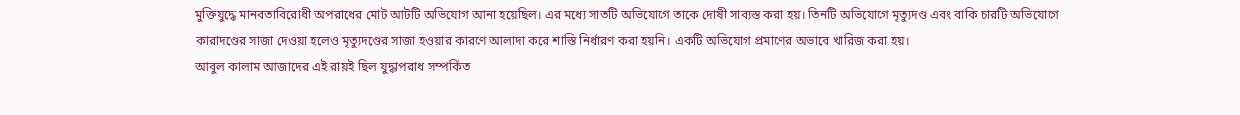মুক্তিযুদ্ধে মানবতাবিরোধী অপরাধের মোট আটটি অভিযোগ আনা হয়েছিল। এর মধ্যে সাতটি অভিযোগে তাকে দোষী সাব্যস্ত করা হয়। তিনটি অভিযোগে মৃত্যুদণ্ড এবং বাকি চারটি অভিযোগে কারাদণ্ডের সাজা দেওয়া হলেও মৃত্যুদণ্ডের সাজা হওয়ার কারণে আলাদা করে শাস্তি নির্ধারণ করা হয়নি। একটি অভিযোগ প্রমাণের অভাবে খারিজ করা হয়।
আবুল কালাম আজাদের এই রায়ই ছিল যুদ্ধাপরাধ সম্পর্কিত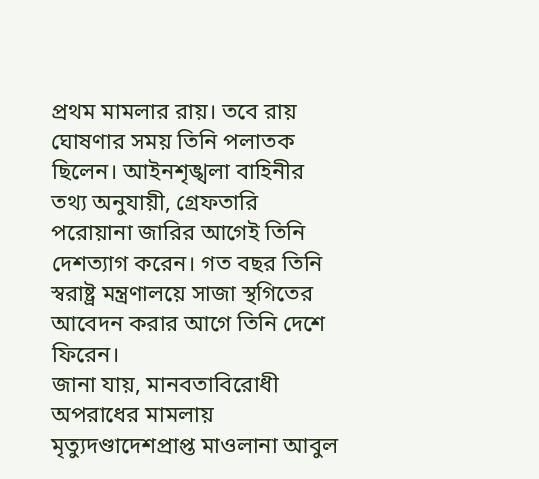প্রথম মামলার রায়। তবে রায় ঘোষণার সময় তিনি পলাতক ছিলেন। আইনশৃঙ্খলা বাহিনীর তথ্য অনুযায়ী, গ্রেফতারি পরোয়ানা জারির আগেই তিনি দেশত্যাগ করেন। গত বছর তিনি স্বরাষ্ট্র মন্ত্রণালয়ে সাজা স্থগিতের আবেদন করার আগে তিনি দেশে ফিরেন।
জানা যায়, মানবতাবিরোধী অপরাধের মামলায় মৃত্যুদণ্ডাদেশপ্রাপ্ত মাওলানা আবুল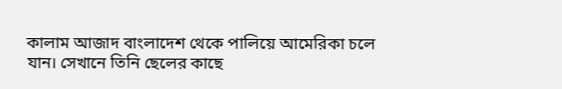কালাম আজাদ বাংলাদেশ থেকে পালিয়ে আমেরিকা চলে যান। সেখানে তিনি ছেলের কাছে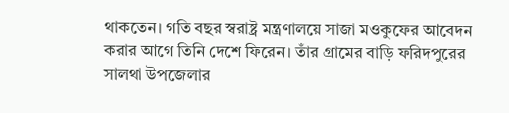থাকতেন। গতি বছর স্বরাষ্ট্র মন্ত্রণালয়ে সাজা মওকুফের আবেদন করার আগে তিনি দেশে ফিরেন। তাঁর গ্রামের বাড়ি ফরিদপুরের সালথা উপজেলার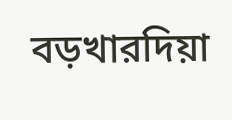বড়খারদিয়া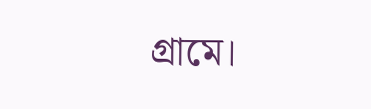গ্রামে।